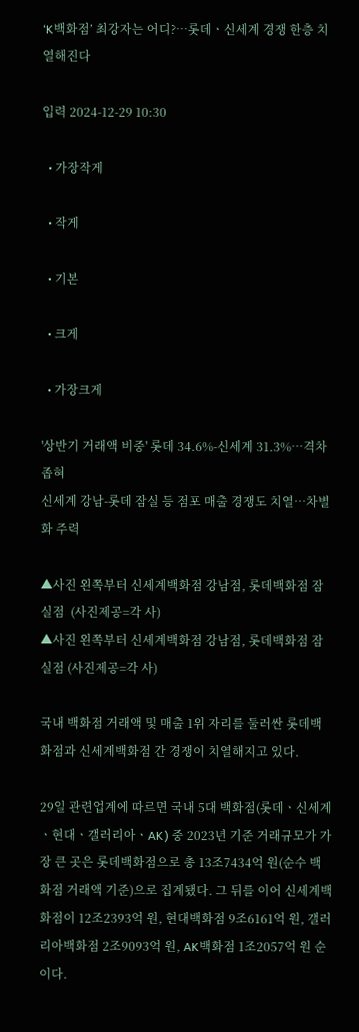‘K백화점’ 최강자는 어디?…롯데ㆍ신세계 경쟁 한층 치열해진다

입력 2024-12-29 10:30

  • 가장작게

  • 작게

  • 기본

  • 크게

  • 가장크게

'상반기 거래액 비중' 롯데 34.6%-신세계 31.3%…격차 좁혀
신세계 강남-롯데 잠실 등 점포 매출 경쟁도 치열…차별화 주력

▲사진 왼쪽부터 신세계백화점 강남점, 롯데백화점 잠실점  (사진제공=각 사)
▲사진 왼쪽부터 신세계백화점 강남점, 롯데백화점 잠실점 (사진제공=각 사)

국내 백화점 거래액 및 매출 1위 자리를 둘러싼 롯데백화점과 신세계백화점 간 경쟁이 치열해지고 있다.

29일 관련업계에 따르면 국내 5대 백화점(롯데ㆍ신세계ㆍ현대ㆍ갤러리아ㆍAK) 중 2023년 기준 거래규모가 가장 큰 곳은 롯데백화점으로 총 13조7434억 원(순수 백화점 거래액 기준)으로 집계됐다. 그 뒤를 이어 신세계백화점이 12조2393억 원, 현대백화점 9조6161억 원, 갤러리아백화점 2조9093억 원, AK백화점 1조2057억 원 순이다.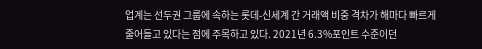업계는 선두권 그룹에 속하는 롯데-신세계 간 거래액 비중 격차가 해마다 빠르게 줄어들고 있다는 점에 주목하고 있다. 2021년 6.3%포인트 수준이던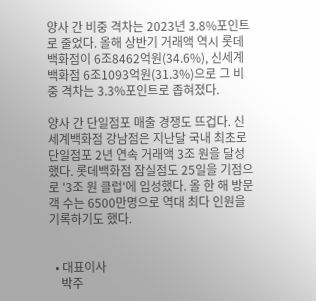양사 간 비중 격차는 2023년 3.8%포인트로 줄었다. 올해 상반기 거래액 역시 롯데백화점이 6조8462억원(34.6%), 신세계백화점 6조1093억원(31.3%)으로 그 비중 격차는 3.3%포인트로 좁혀졌다.

양사 간 단일점포 매출 경쟁도 뜨겁다. 신세계백화점 강남점은 지난달 국내 최초로 단일점포 2년 연속 거래액 3조 원을 달성했다. 롯데백화점 잠실점도 25일을 기점으로 '3조 원 클럽'에 입성했다. 올 한 해 방문객 수는 6500만명으로 역대 최다 인원을 기록하기도 했다.


  • 대표이사
    박주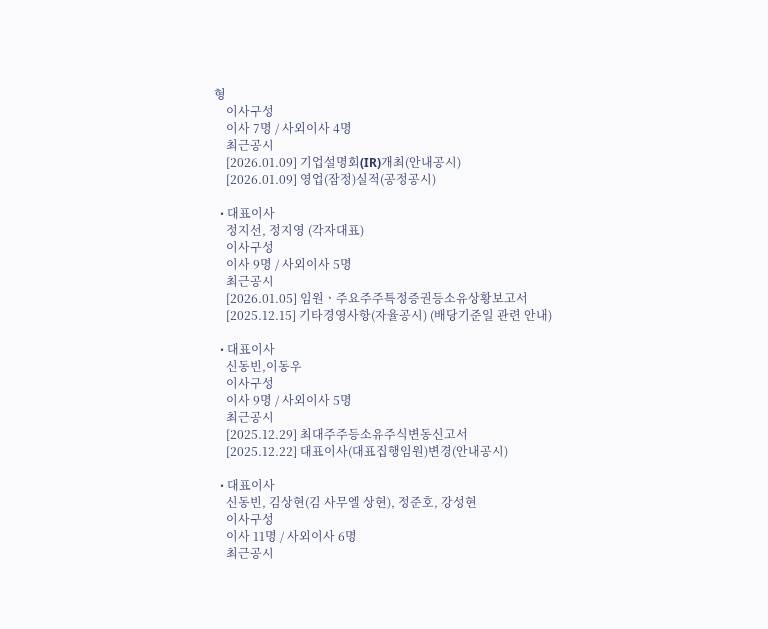형
    이사구성
    이사 7명 / 사외이사 4명
    최근공시
    [2026.01.09] 기업설명회(IR)개최(안내공시)
    [2026.01.09] 영업(잠정)실적(공정공시)

  • 대표이사
    정지선, 정지영 (각자대표)
    이사구성
    이사 9명 / 사외이사 5명
    최근공시
    [2026.01.05] 임원ㆍ주요주주특정증권등소유상황보고서
    [2025.12.15] 기타경영사항(자율공시) (배당기준일 관련 안내)

  • 대표이사
    신동빈,이동우
    이사구성
    이사 9명 / 사외이사 5명
    최근공시
    [2025.12.29] 최대주주등소유주식변동신고서
    [2025.12.22] 대표이사(대표집행임원)변경(안내공시)

  • 대표이사
    신동빈, 김상현(김 사무엘 상현), 정준호, 강성현
    이사구성
    이사 11명 / 사외이사 6명
    최근공시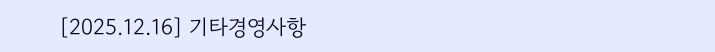[2025.12.16] 기타경영사항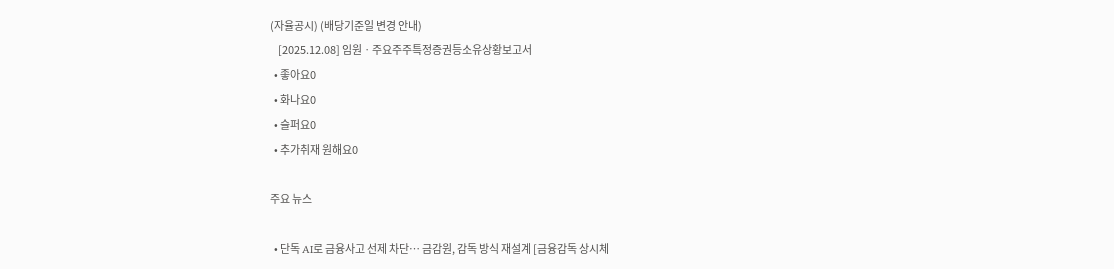(자율공시) (배당기준일 변경 안내)
    [2025.12.08] 임원ㆍ주요주주특정증권등소유상황보고서
  • 좋아요0
  • 화나요0
  • 슬퍼요0
  • 추가취재 원해요0

주요 뉴스

  • 단독 AI로 금융사고 선제 차단… 금감원, 감독 방식 재설계 [금융감독 상시체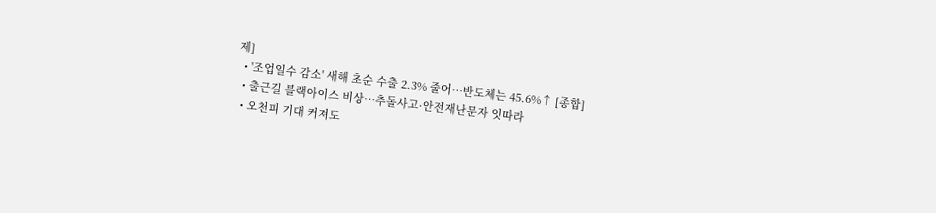제]
  • '조업일수 감소' 새해 초순 수출 2.3% 줄어⋯반도체는 45.6%↑ [종합]
  • 출근길 블랙아이스 비상…추돌사고·안전재난문자 잇따라
  • 오천피 기대 커져도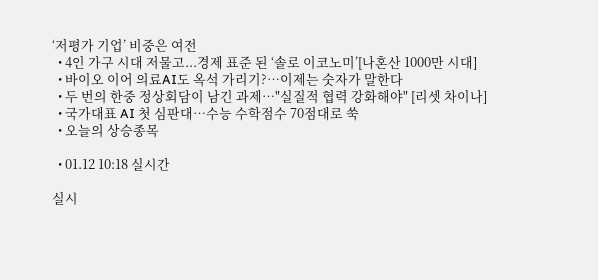‘저평가 기업’ 비중은 여전
  • 4인 가구 시대 저물고...경제 표준 된 ‘솔로 이코노미’[나혼산 1000만 시대]
  • 바이오 이어 의료AI도 옥석 가리기?…이제는 숫자가 말한다
  • 두 번의 한중 정상회담이 남긴 과제⋯"실질적 협력 강화해야" [리셋 차이나]
  • 국가대표 AI 첫 심판대…수능 수학점수 70점대로 쑥
  • 오늘의 상승종목

  • 01.12 10:18 실시간

실시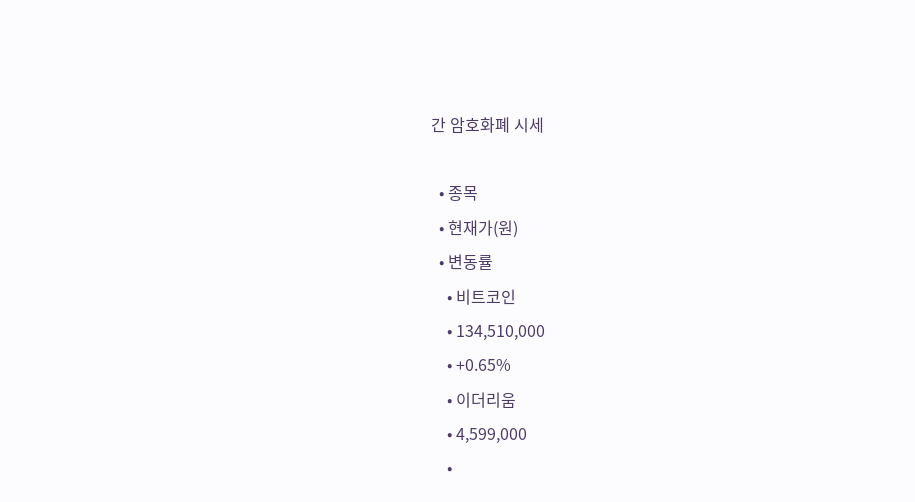간 암호화폐 시세

  • 종목
  • 현재가(원)
  • 변동률
    • 비트코인
    • 134,510,000
    • +0.65%
    • 이더리움
    • 4,599,000
    •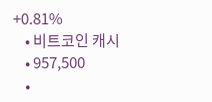+0.81%
    • 비트코인 캐시
    • 957,500
    •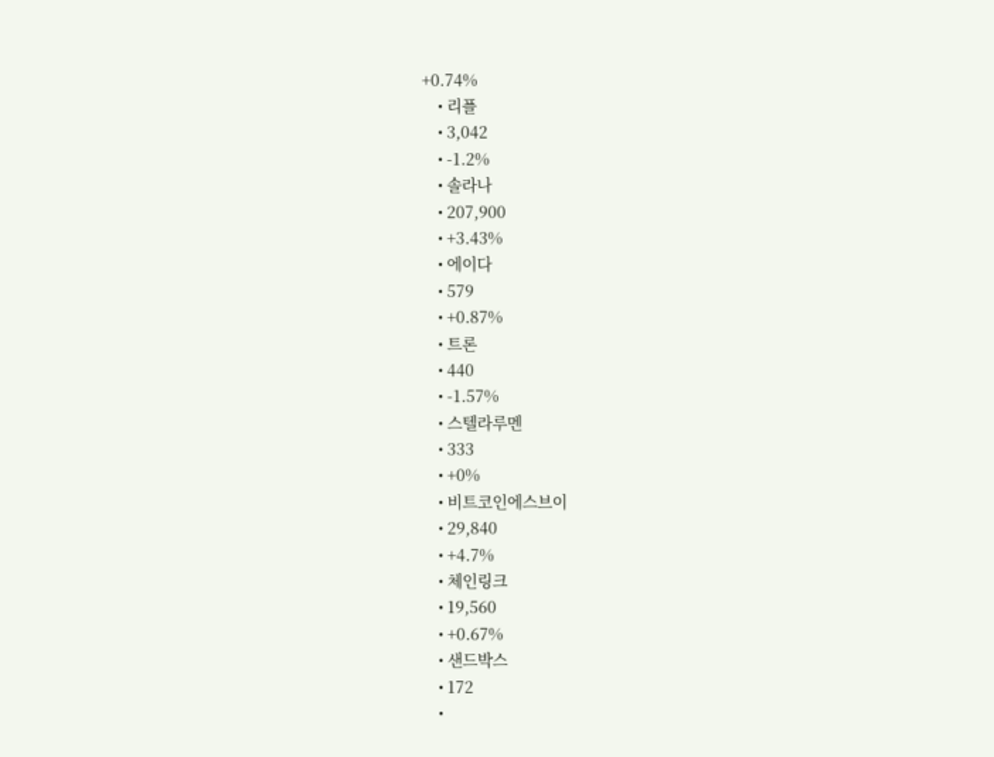+0.74%
    • 리플
    • 3,042
    • -1.2%
    • 솔라나
    • 207,900
    • +3.43%
    • 에이다
    • 579
    • +0.87%
    • 트론
    • 440
    • -1.57%
    • 스텔라루멘
    • 333
    • +0%
    • 비트코인에스브이
    • 29,840
    • +4.7%
    • 체인링크
    • 19,560
    • +0.67%
    • 샌드박스
    • 172
    •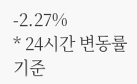-2.27%
* 24시간 변동률 기준